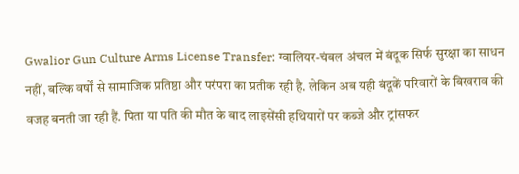Gwalior Gun Culture Arms License Transfer: ग्वालियर-चंबल अंचल में बंदूक सिर्फ सुरक्षा का साधन नहीं, बल्कि वर्षों से सामाजिक प्रतिष्ठा और परंपरा का प्रतीक रही है. लेकिन अब यही बंदूकें परिवारों के बिखराव की वजह बनती जा रही हैं. पिता या पति की मौत के बाद लाइसेंसी हथियारों पर कब्जे और ट्रांसफर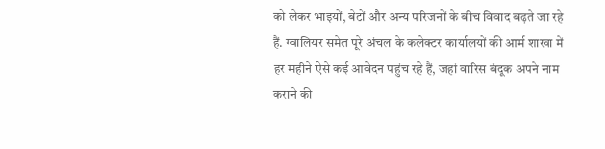को लेकर भाइयों, बेटों और अन्य परिजनों के बीच विवाद बढ़ते जा रहे हैं. ग्वालियर समेत पूरे अंचल के कलेक्टर कार्यालयों की आर्म शाखा में हर महीने ऐसे कई आवेदन पहुंच रहे हैं, जहां वारिस बंदूक अपने नाम कराने की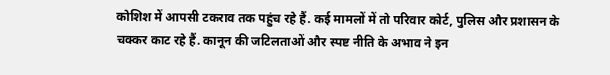कोशिश में आपसी टकराव तक पहुंच रहे हैं. कई मामलों में तो परिवार कोर्ट, पुलिस और प्रशासन के चक्कर काट रहे हैं. कानून की जटिलताओं और स्पष्ट नीति के अभाव ने इन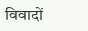विवादों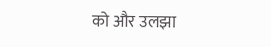को और उलझा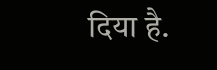दिया है.